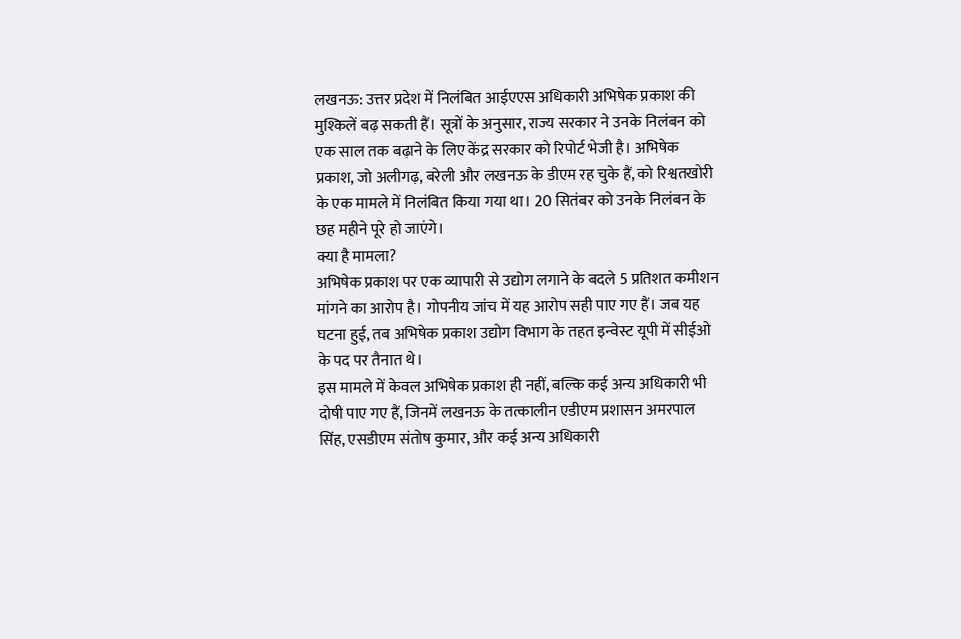लखनऊ: उत्तर प्रदेश में निलंबित आईएएस अधिकारी अभिषेक प्रकाश की मुश्किलें बढ़ सकती हैं। सूत्रों के अनुसार, राज्य सरकार ने उनके निलंबन को एक साल तक बढ़ाने के लिए केंद्र सरकार को रिपोर्ट भेजी है। अभिषेक प्रकाश, जो अलीगढ़, बरेली और लखनऊ के डीएम रह चुके हैं, को रिश्वतखोरी के एक मामले में निलंबित किया गया था। 20 सितंबर को उनके निलंबन के छह महीने पूरे हो जाएंगे।
क्या है मामला?
अभिषेक प्रकाश पर एक व्यापारी से उद्योग लगाने के बदले 5 प्रतिशत कमीशन मांगने का आरोप है। गोपनीय जांच में यह आरोप सही पाए गए हैं। जब यह घटना हुई, तब अभिषेक प्रकाश उद्योग विभाग के तहत इन्वेस्ट यूपी में सीईओ के पद पर तैनात थे।
इस मामले में केवल अभिषेक प्रकाश ही नहीं, बल्कि कई अन्य अधिकारी भी दोषी पाए गए हैं, जिनमें लखनऊ के तत्कालीन एडीएम प्रशासन अमरपाल सिंह, एसडीएम संतोष कुमार, और कई अन्य अधिकारी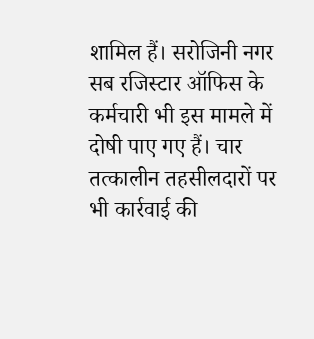शामिल हैं। सरोजिनी नगर सब रजिस्टार ऑफिस के कर्मचारी भी इस मामले में दोषी पाए गए हैं। चार तत्कालीन तहसीलदारों पर भी कार्रवाई की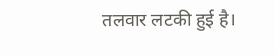तलवार लटकी हुई है।